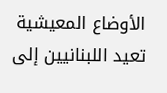الأوضاع المعيشية تعيد اللبنانيين إلى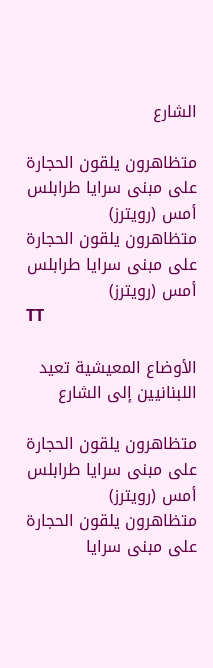الشارع

متظاهرون يلقون الحجارة على مبنى سرايا طرابلس أمس (رويترز)
متظاهرون يلقون الحجارة على مبنى سرايا طرابلس أمس (رويترز)
TT

الأوضاع المعيشية تعيد اللبنانيين إلى الشارع

متظاهرون يلقون الحجارة على مبنى سرايا طرابلس أمس (رويترز)
متظاهرون يلقون الحجارة على مبنى سرايا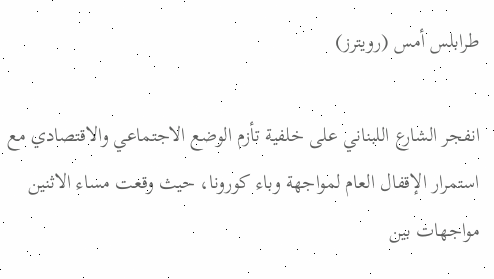طرابلس أمس (رويترز)

انفجر الشارع اللبناني على خلفية تأزم الوضع الاجتماعي والاقتصادي مع استمرار الإقفال العام لمواجهة وباء كورونا، حيث وقعت مساء الاثنين مواجهات بين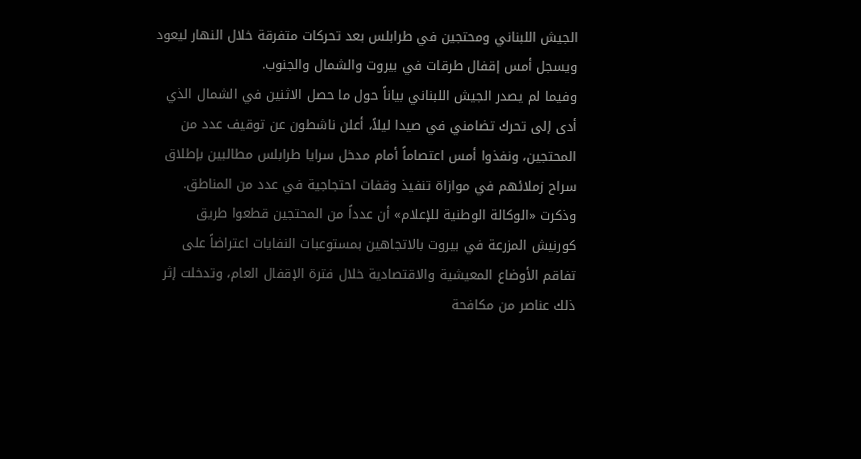الجيش اللبناني ومحتجين في طرابلس بعد تحركات متفرقة خلال النهار ليعود ويسجل أمس إقفال طرقات في بيروت والشمال والجنوب.
وفيما لم يصدر الجيش اللبناني بياناً حول ما حصل الاثنين في الشمال الذي أدى إلى تحرك تضامني في صيدا ليلاً، أعلن ناشطون عن توقيف عدد من المحتجين، ونفذوا أمس اعتصاماً أمام مدخل سرايا طرابلس مطالبين بإطلاق سراح زملائهم في موازاة تنفيذ وقفات احتجاجية في عدد من المناطق.
وذكرت «الوكالة الوطنية للإعلام» أن عدداً من المحتجين قطعوا طريق كورنيش المزرعة في بيروت بالاتجاهين بمستوعبات النفايات اعتراضاً على تفاقم الأوضاع المعيشية والاقتصادية خلال فترة الإقفال العام، وتدخلت إثر ذلك عناصر من مكافحة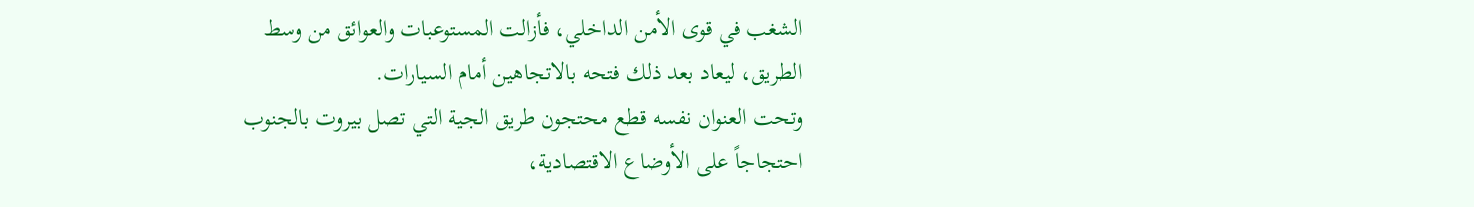الشغب في قوى الأمن الداخلي، فأزالت المستوعبات والعوائق من وسط الطريق، ليعاد بعد ذلك فتحه بالاتجاهين أمام السيارات.
وتحت العنوان نفسه قطع محتجون طريق الجية التي تصل بيروت بالجنوب احتجاجاً على الأوضاع الاقتصادية،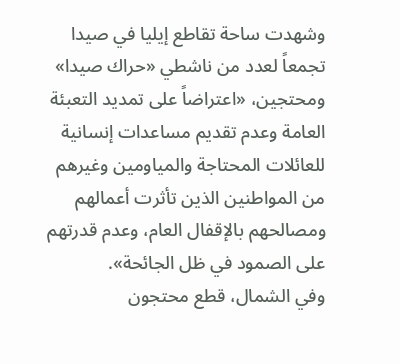وشهدت ساحة تقاطع إيليا في صيدا تجمعاً لعدد من ناشطي «حراك صيدا» ومحتجين، «اعتراضاً على تمديد التعبئة العامة وعدم تقديم مساعدات إنسانية للعائلات المحتاجة والمياومين وغيرهم من المواطنين الذين تأثرت أعمالهم ومصالحهم بالإقفال العام، وعدم قدرتهم على الصمود في ظل الجائحة».
وفي الشمال، قطع محتجون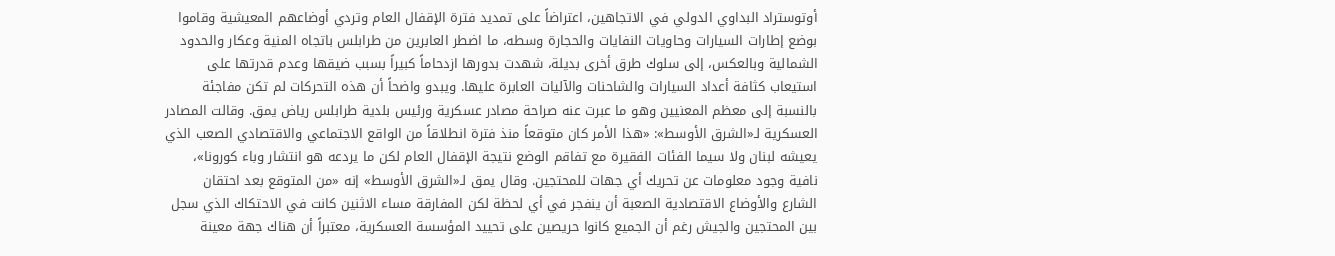أوتوستراد البداوي الدولي في الاتجاهين، اعتراضاً على تمديد فترة الإقفال العام وتردي أوضاعهم المعيشية وقاموا بوضع إطارات السيارات وحاويات النفايات والحجارة وسطه، ما اضطر العابرين من طرابلس باتجاه المنية وعكار والحدود الشمالية وبالعكس، إلى سلوك طرق أخرى بديلة، شهدت بدورها ازدحاماً كبيراً بسبب ضيقها وعدم قدرتها على استيعاب كثافة أعداد السيارات والشاحنات والآليات العابرة عليها. ويبدو واضحاً أن هذه التحركات لم تكن مفاجئة بالنسبة إلى معظم المعنيين وهو ما عبرت عنه صراحة مصادر عسكرية ورئيس بلدية طرابلس رياض يمق. وقالت المصادر العسكرية لـ«الشرق الأوسط»: «هذا الأمر كان متوقعاً منذ فترة انطلاقاً من الواقع الاجتماعي والاقتصادي الصعب الذي يعيشه لبنان ولا سيما الفئات الفقيرة مع تفاقم الوضع نتيجة الإقفال العام لكن ما يردعه هو انتشار وباء كورونا»، نافية وجود معلومات عن تحريك أي جهات للمحتجين. وقال يمق لـ«الشرق الأوسط» إنه «من المتوقع بعد احتقان الشارع والأوضاع الاقتصادية الصعبة أن ينفجر في أي لحظة لكن المفارقة مساء الاثنين كانت في الاحتكاك الذي سجل بين المحتجين والجيش رغم أن الجميع كانوا حريصين على تحييد المؤسسة العسكرية، معتبراً أن هناك جهة معينة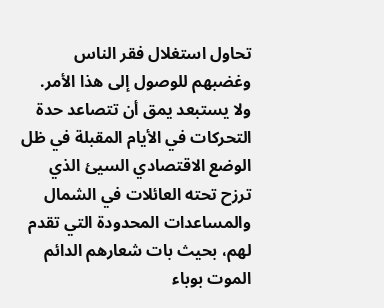تحاول استغلال فقر الناس وغضبهم للوصول إلى هذا الأمر.
ولا يستبعد يمق أن تتصاعد حدة التحركات في الأيام المقبلة في ظل الوضع الاقتصادي السيئ الذي ترزح تحته العائلات في الشمال والمساعدات المحدودة التي تقدم لهم، بحيث بات شعارهم الدائم الموت بوباء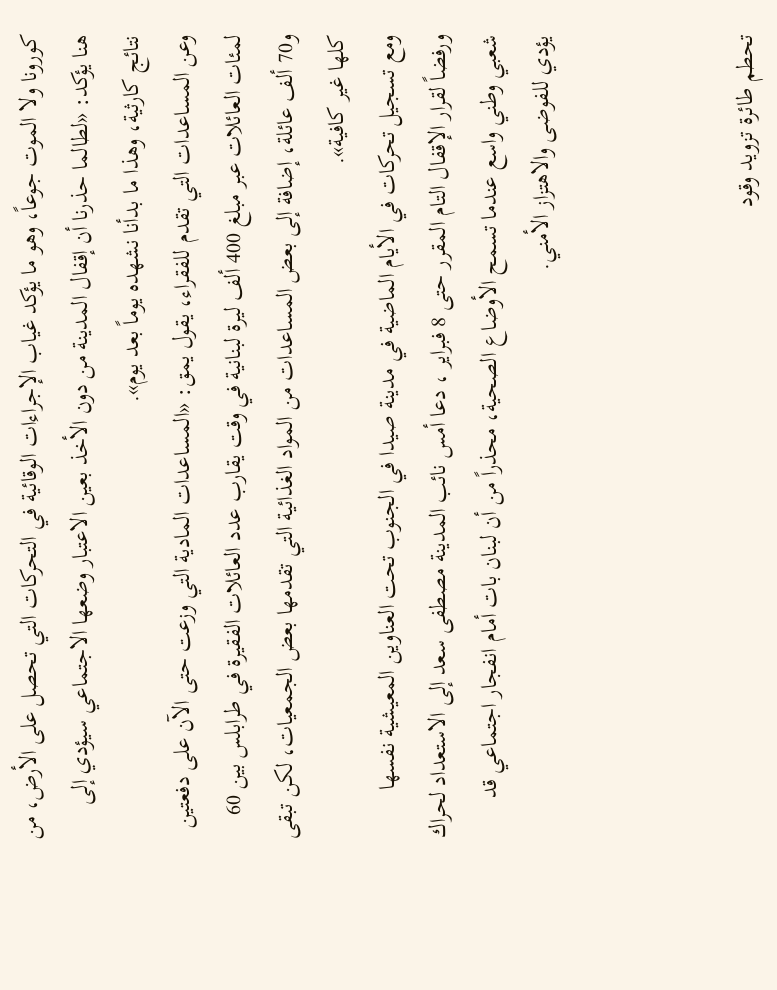كورونا ولا الموت جوعاً، وهو ما يؤكد غياب الإجراءات الوقائية في التحركات التي تحصل على الأرض، من هنا يؤكد: «لطالما حذرنا أن إقفال المدينة من دون الأخذ بعين الاعتبار وضعها الاجتماعي سيؤدي إلى نتائج كارثية، وهذا ما بدأنا نشهده يوماً بعد يوم».
وعن المساعدات التي تقدم للفقراء، يقول يمق: «المساعدات المادية التي وزعت حتى الآن على دفعتين لمئات العائلات عبر مبلغ 400 ألف ليرة لبنانية في وقت يقارب عدد العائلات الفقيرة في طرابلس بين 60 و70 ألف عائلة، إضافة إلى بعض المساعدات من المواد الغذائية التي تقدمها بعض الجمعيات، لكن تبقى كلها غير كافية».
ومع تسجيل تحركات في الأيام الماضية في مدينة صيدا في الجنوب تحت العناوين المعيشية نفسها ورفضاً لقرار الإقفال التام المقرر حتى 8 فبراير ، دعا أمس نائب المدينة مصطفى سعد إلى الاستعداد لحراك شعبي وطني واسع عندما تسمح الأوضاع الصحية، محذراً من أن لبنان بات أمام انفجار اجتماعي قد يؤدي للفوضى والاهتزاز الأمني.



تحطم طائرة تزويد وقود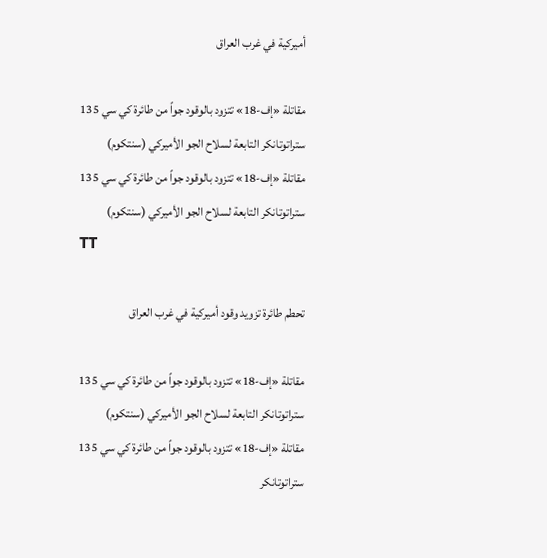أميركية في غرب العراق

مقاتلة «إف-18» تتزود بالوقود جواً من طائرة كي سي 135 ستراتوتانكر التابعة لسلاح الجو الأميركي (سنتكوم)
مقاتلة «إف-18» تتزود بالوقود جواً من طائرة كي سي 135 ستراتوتانكر التابعة لسلاح الجو الأميركي (سنتكوم)
TT

تحطم طائرة تزويد وقود أميركية في غرب العراق

مقاتلة «إف-18» تتزود بالوقود جواً من طائرة كي سي 135 ستراتوتانكر التابعة لسلاح الجو الأميركي (سنتكوم)
مقاتلة «إف-18» تتزود بالوقود جواً من طائرة كي سي 135 ستراتوتانكر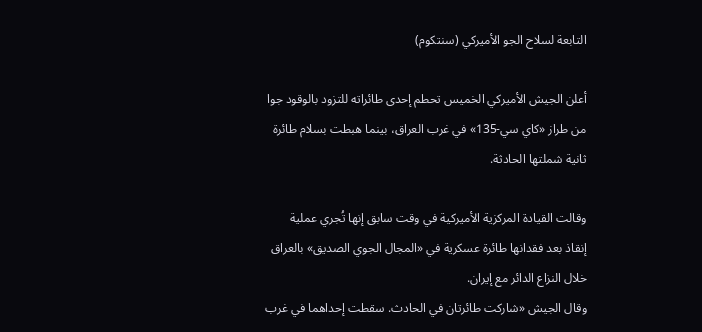التابعة لسلاح الجو الأميركي (سنتكوم)

أعلن الجيش الأميركي الخميس تحطم إحدى طائراته للتزود بالوقود جوا من طراز «كاي سي-135» في غرب العراق، بينما هبطت بسلام طائرة ثانية شملتها الحادثة.

وقالت القيادة المركزية الأميركية في وقت سابق إنها ‌تُجري ‌عملية إنقاذ ‌بعد فقدانها طائرة عسكرية في «المجال الجوي الصديق» بالعراق خلال النزاع الدائر ‌مع إيران.
وقال ‌الجيش «شاركت طائرتان في ‌الحادث. سقطت إحداهما في غرب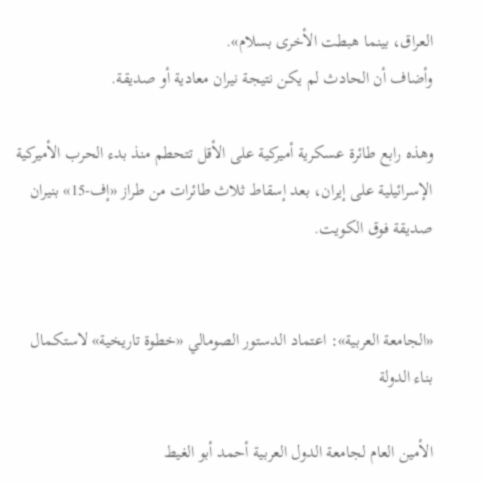العراق، ‌بينما هبطت الأخرى بسلام».
وأضاف أن الحادث لم يكن نتيجة نيران معادية أو صديقة.

وهذه رابع طائرة عسكرية أميركية على الأقل تتحطم منذ بدء الحرب الأميركية الإسرائيلية على إيران، بعد إسقاط ثلاث طائرات من طراز «إف-15» بنيران صديقة فوق الكويت.


«الجامعة العربية»: اعتماد الدستور الصومالي «خطوة تاريخية» لاستكمال بناء الدولة

الأمين العام لجامعة الدول العربية أحمد أبو الغيط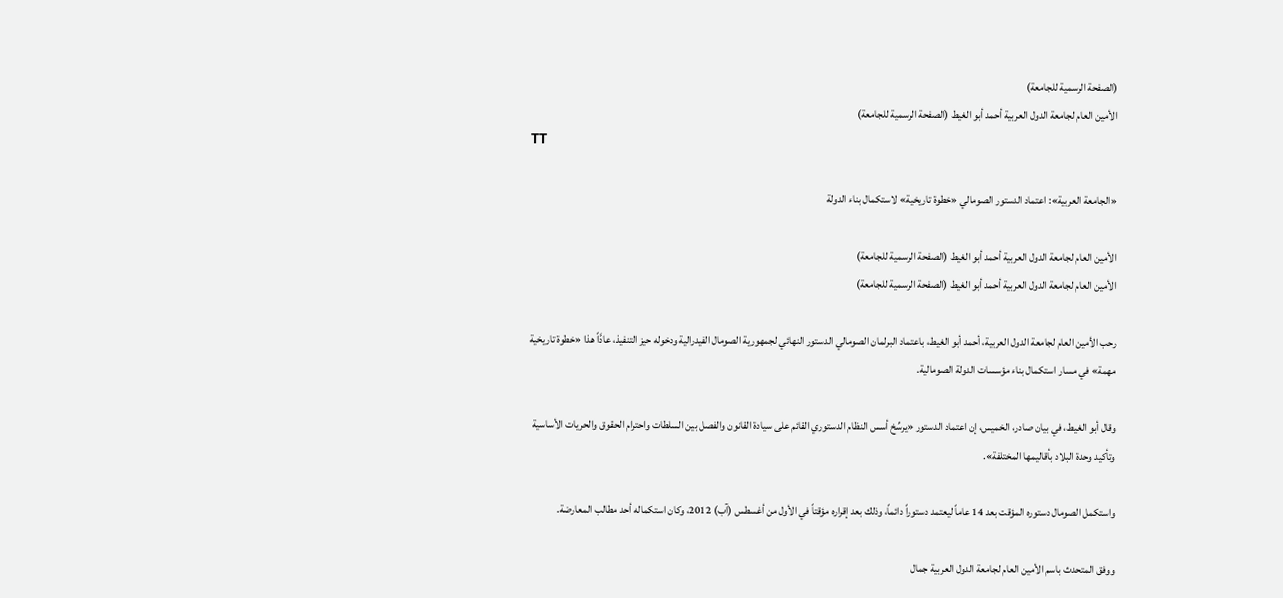(الصفحة الرسمية للجامعة)
الأمين العام لجامعة الدول العربية أحمد أبو الغيط (الصفحة الرسمية للجامعة)
TT

«الجامعة العربية»: اعتماد الدستور الصومالي «خطوة تاريخية» لاستكمال بناء الدولة

الأمين العام لجامعة الدول العربية أحمد أبو الغيط (الصفحة الرسمية للجامعة)
الأمين العام لجامعة الدول العربية أحمد أبو الغيط (الصفحة الرسمية للجامعة)

رحب الأمين العام لجامعة الدول العربية، أحمد أبو الغيط، باعتماد البرلمان الصومالي الدستور النهائي لجمهورية الصومال الفيدرالية ودخوله حيز التنفيذ، عادَّاً هذا «خطوة تاريخية مهمة» في مسار استكمال بناء مؤسسات الدولة الصومالية.

وقال أبو الغيط، في بيان صادر، الخميس، إن اعتماد الدستور «يرسِّخ أسس النظام الدستوري القائم على سيادة القانون والفصل بين السلطات واحترام الحقوق والحريات الأساسية وتأكيد وحدة البلاد بأقاليمها المختلفة».

واستكمل الصومال دستوره المؤقت بعد 14 عاماً ليعتمد دستوراً دائماً، وذلك بعد إقراره مؤقتاً في الأول من أغسطس (آب) 2012، وكان استكماله أحد مطالب المعارضة.

ووفق المتحدث باسم الأمين العام لجامعة الدول العربية جمال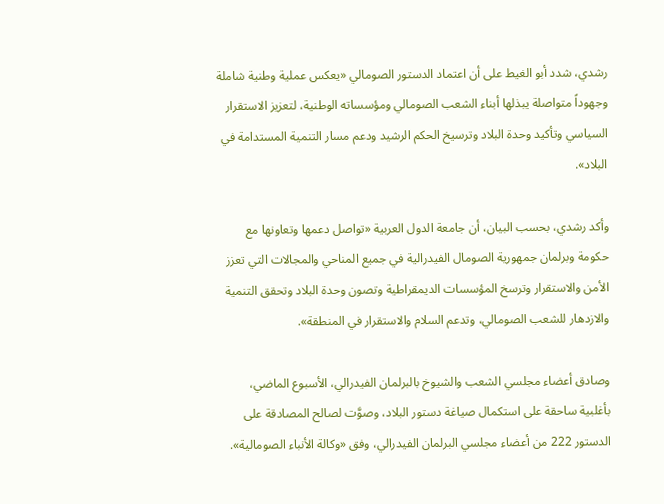رشدي، شدد أبو الغيط على أن اعتماد الدستور الصومالي «يعكس عملية وطنية شاملة وجهوداً متواصلة يبذلها أبناء الشعب الصومالي ومؤسساته الوطنية، لتعزيز الاستقرار السياسي وتأكيد وحدة البلاد وترسيخ الحكم الرشيد ودعم مسار التنمية المستدامة في البلاد».

وأكد رشدي، بحسب البيان، أن جامعة الدول العربية «تواصل دعمها وتعاونها مع حكومة وبرلمان جمهورية الصومال الفيدرالية في جميع المناحي والمجالات التي تعزز الأمن والاستقرار وترسخ المؤسسات الديمقراطية وتصون وحدة البلاد وتحقق التنمية والازدهار للشعب الصومالي، وتدعم السلام والاستقرار في المنطقة».

وصادق أعضاء مجلسي الشعب والشيوخ بالبرلمان الفيدرالي، الأسبوع الماضي، بأغلبية ساحقة على استكمال صياغة دستور البلاد، وصوَّت لصالح المصادقة على الدستور 222 من أعضاء مجلسي البرلمان الفيدرالي، وفق «وكالة الأنباء الصومالية».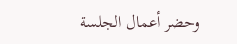وحضر أعمال الجلسة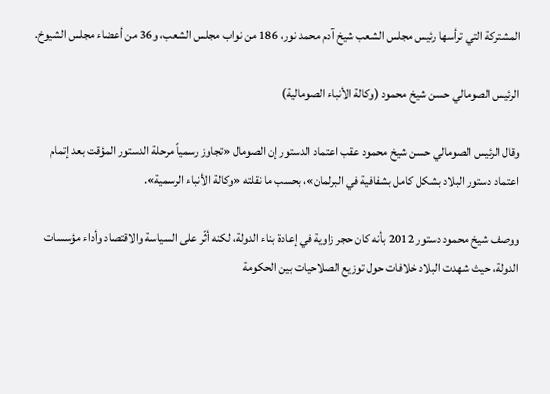المشتركة التي ترأسها رئيس مجلس الشعب شيخ آدم محمد نور، 186 من نواب مجلس الشعب، و36 من أعضاء مجلس الشيوخ.

الرئيس الصومالي حسن شيخ محمود (وكالة الأنباء الصومالية)

وقال الرئيس الصومالي حسن شيخ محمود عقب اعتماد الدستور إن الصومال «تجاوز رسمياً مرحلة الدستور المؤقت بعد إتمام اعتماد دستور البلاد بشكل كامل بشفافية في البرلمان»، بحسب ما نقلته «وكالة الأنباء الرسمية».

ووصف شيخ محمود دستور 2012 بأنه كان حجر زاوية في إعادة بناء الدولة، لكنه أثّر على السياسة والاقتصاد وأداء مؤسسات الدولة، حيث شهدت البلاد خلافات حول توزيع الصلاحيات بين الحكومة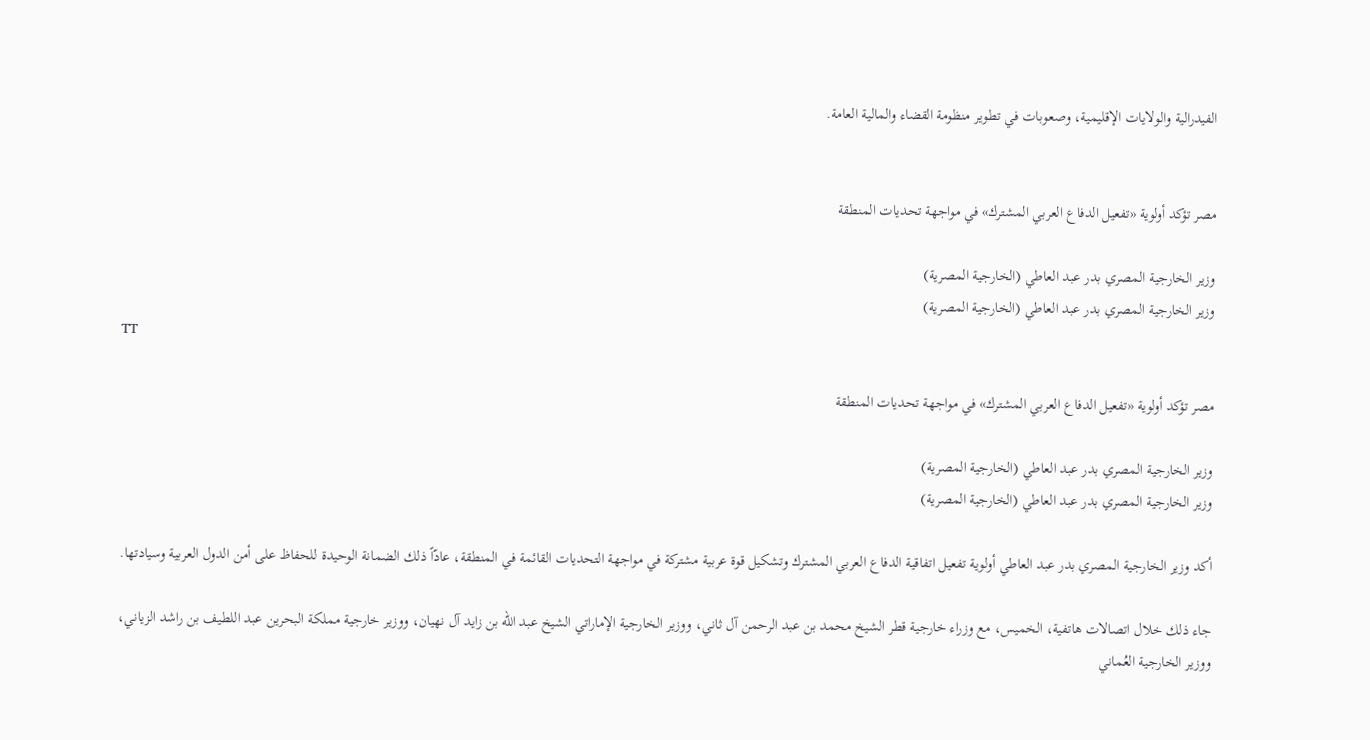الفيدرالية والولايات الإقليمية، وصعوبات في تطوير منظومة القضاء والمالية العامة.


مصر تؤكد أولوية «تفعيل الدفاع العربي المشترك» في مواجهة تحديات المنطقة

وزير الخارجية المصري بدر عبد العاطي (الخارجية المصرية)
وزير الخارجية المصري بدر عبد العاطي (الخارجية المصرية)
TT

مصر تؤكد أولوية «تفعيل الدفاع العربي المشترك» في مواجهة تحديات المنطقة

وزير الخارجية المصري بدر عبد العاطي (الخارجية المصرية)
وزير الخارجية المصري بدر عبد العاطي (الخارجية المصرية)

أكد وزير الخارجية المصري بدر عبد العاطي أولوية تفعيل اتفاقية الدفاع العربي المشترك وتشكيل قوة عربية مشتركة في مواجهة التحديات القائمة في المنطقة، عادّاً ذلك الضمانة الوحيدة للحفاظ على أمن الدول العربية وسيادتها.

جاء ذلك خلال اتصالات هاتفية، الخميس، مع وزراء خارجية قطر الشيخ محمد بن عبد الرحمن آل ثاني، ووزير الخارجية الإماراتي الشيخ عبد الله بن زايد آل نهيان، ووزير خارجية مملكة البحرين عبد اللطيف بن راشد الزياني، ووزير الخارجية العُماني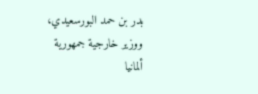بدر بن حمد البورسعيدي، ووزير خارجية جمهورية ألمانيا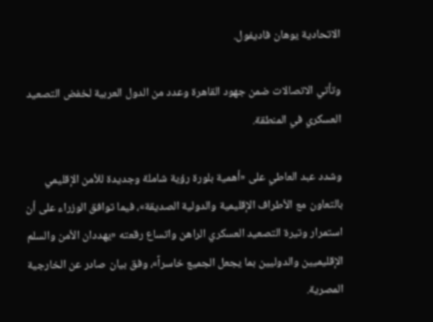الاتحادية يوهان فاديفول.

وتأتي الاتصالات ضمن جهود القاهرة وعدد من الدول العربية لخفض التصعيد العسكري في المنطقة.

وشدد عبد العاطي على «أهمية بلورة رؤية شاملة وجديدة للأمن الإقليمي بالتعاون مع الأطراف الإقليمية والدولية الصديقة»، فيما توافق الوزراء على أن استمرار وتيرة التصعيد العسكري الراهن واتساع رقعته «يهددان الأمن والسلم الإقليميين والدوليين بما يجعل الجميع خاسراً»، وفق بيان صادر عن الخارجية المصرية.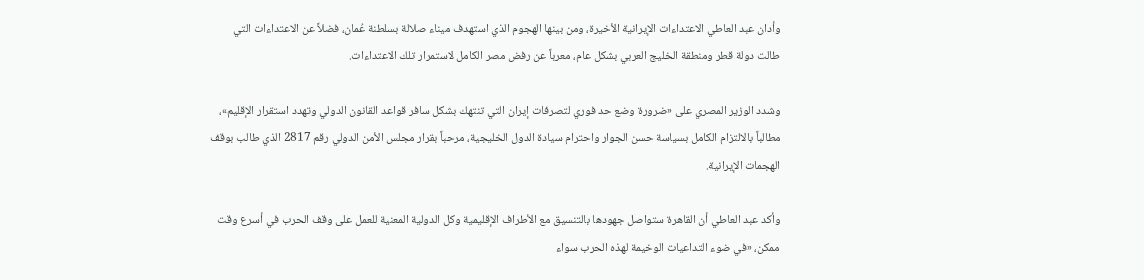وأدان عبد العاطي الاعتداءات الإيرانية الأخيرة، ومن بينها الهجوم الذي استهدف ميناء صلالة بسلطنة عُمان، فضلاً عن الاعتداءات التي طالت دولة قطر ومنطقة الخليج العربي بشكل عام، معرباً عن رفض مصر الكامل لاستمرار تلك الاعتداءات.

وشدد الوزير المصري على «ضرورة وضع حد فوري لتصرفات إيران التي تنتهك بشكل سافر قواعد القانون الدولي وتهدد استقرار الإقليم»، مطالباً بالالتزام الكامل بسياسة حسن الجوار واحترام سيادة الدول الخليجية، مرحباً بقرار مجلس الأمن الدولي رقم 2817 الذي طالب بوقف الهجمات الإيرانية.

وأكد عبد العاطي أن القاهرة ستواصل جهودها بالتنسيق مع الأطراف الإقليمية وكل الدولية المعنية للعمل على وقف الحرب في أسرع وقت ممكن، «في ضوء التداعيات الوخيمة لهذه الحرب سواء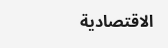الاقتصادية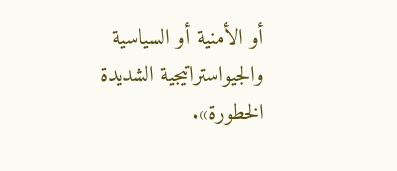أو الأمنية أو السياسية والجيواستراتيجية الشديدة الخطورة».